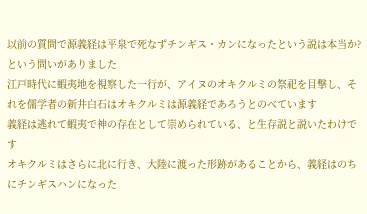以前の質問で源義経は平泉で死なずチンギス・カンになったという説は本当か?という問いがありました
江戸時代に蝦夷地を視察した一行が、アイヌのオキクルミの祭祀を目撃し、それを儒学者の新井白石はオキクルミは源義経であろうとのべています
義経は逃れて蝦夷で神の存在として崇められている、と生存説と説いたわけです
オキクルミはさらに北に行き、大陸に渡った形跡があることから、義経はのちにチンギスハンになった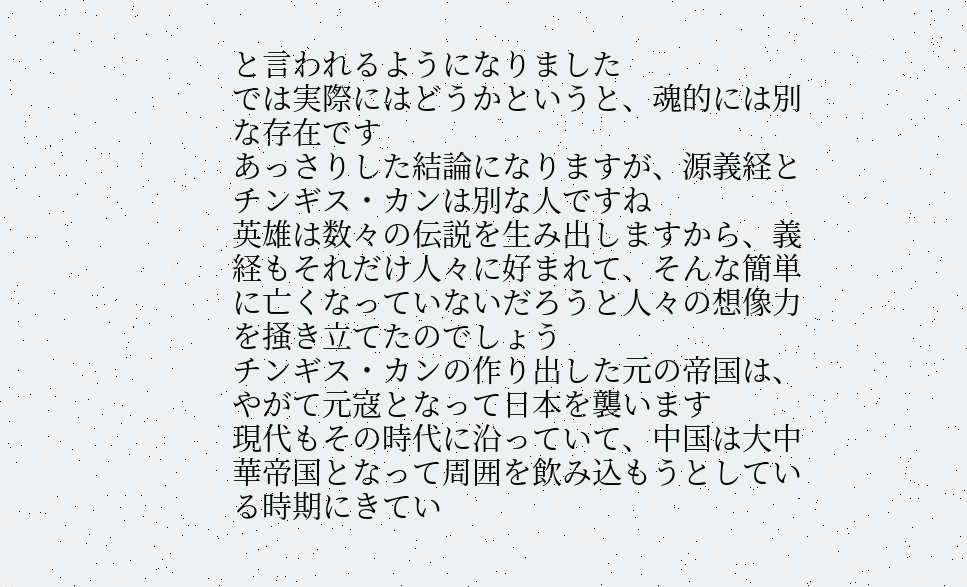と言われるようになりました
では実際にはどうかというと、魂的には別な存在です
あっさりした結論になりますが、源義経とチンギス・カンは別な人ですね
英雄は数々の伝説を生み出しますから、義経もそれだけ人々に好まれて、そんな簡単に亡くなっていないだろうと人々の想像力を掻き立てたのでしょう
チンギス・カンの作り出した元の帝国は、やがて元寇となって日本を襲います
現代もその時代に沿っていて、中国は大中華帝国となって周囲を飲み込もうとしている時期にきてい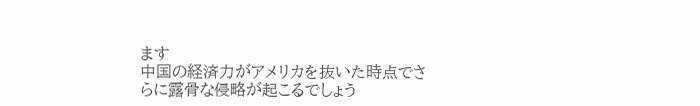ます
中国の経済力がアメリカを抜いた時点でさらに露骨な侵略が起こるでしょう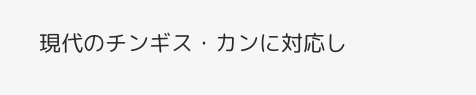現代のチンギス・カンに対応し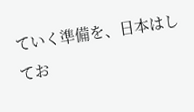ていく準備を、日本はしてお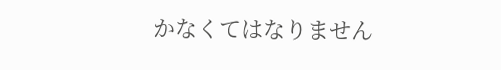かなくてはなりません